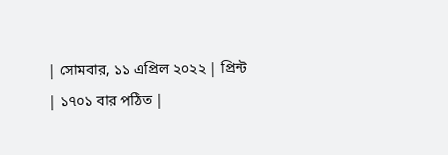| সোমবার, ১১ এপ্রিল ২০২২ | প্রিন্ট | ১৭০১ বার পঠিত |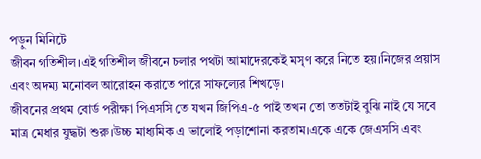পড়ুন মিনিটে
জীবন গতিশীল।এই গতিশীল জীবনে চলার পথটা আমাদেরকেই মসৃণ করে নিতে হয়।নিজের প্রয়াস এবং অদম্য মনোবল আরোহন করাতে পারে সাফল্যের শিখড়ে।
জীবনের প্রথম বোর্ড পরীক্ষা পিএসসি তে যখন জিপিএ-৫ পাই তখন তো ততটাই বুঝি নাই যে সবে মাত্র মেধার যুদ্ধটা শুরু।উচ্চ মাধ্যমিক এ ভালোই পড়াশোনা করতাম।একে একে জেএসসি এবং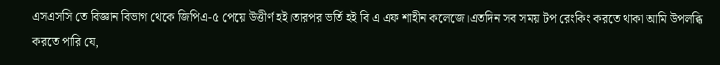এসএসসি তে বিজ্ঞান বিভাগ থেকে জিপিএ-৫ পেয়ে উত্তীর্ণ হই।তারপর ভর্তি হই বি এ এফ শাহীন কলেজে।এতদিন সব সময় টপ রেংকিং করতে থাকা আমি উপলব্ধি করতে পারি যে,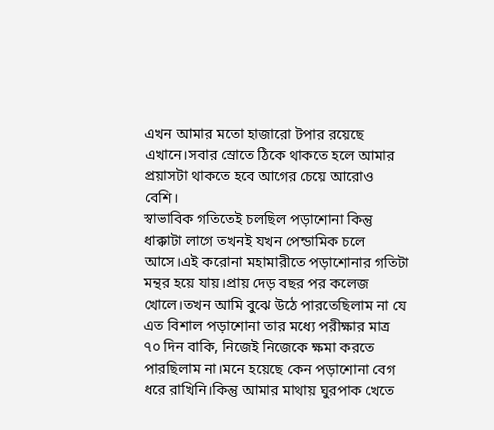এখন আমার মতো হাজারো টপার রয়েছে এখানে।সবার স্রোতে ঠিকে থাকতে হলে আমার প্রয়াসটা থাকতে হবে আগের চেয়ে আরোও বেশি।
স্বাভাবিক গতিতেই চলছিল পড়াশোনা কিন্তু ধাক্কাটা লাগে তখনই যখন পেন্ডামিক চলে আসে।এই করোনা মহামারীতে পড়াশোনার গতিটা মন্থর হয়ে যায়।প্রায় দেড় বছর পর কলেজ খোলে।তখন আমি বুঝে উঠে পারতেছিলাম না যে এত বিশাল পড়াশোনা তার মধ্যে পরীক্ষার মাত্র ৭০ দিন বাকি, নিজেই নিজেকে ক্ষমা করতে পারছিলাম না।মনে হয়েছে কেন পড়াশোনা বেগ ধরে রাখিনি।কিন্তু আমার মাথায় ঘুরপাক খেতে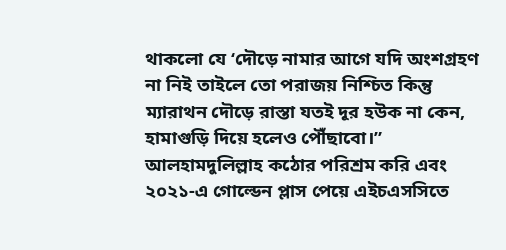থাকলো যে ‘দৌড়ে নামার আগে যদি অংশগ্রহণ না নিই তাইলে তো পরাজয় নিশ্চিত কিন্তু ম্যারাথন দৌড়ে রাস্তা যতই দূর হউক না কেন, হামাগুড়ি দিয়ে হলেও পৌঁছাবো।”
আলহামদুলিল্লাহ কঠোর পরিশ্রম করি এবং ২০২১-এ গোল্ডেন প্লাস পেয়ে এইচএসসিতে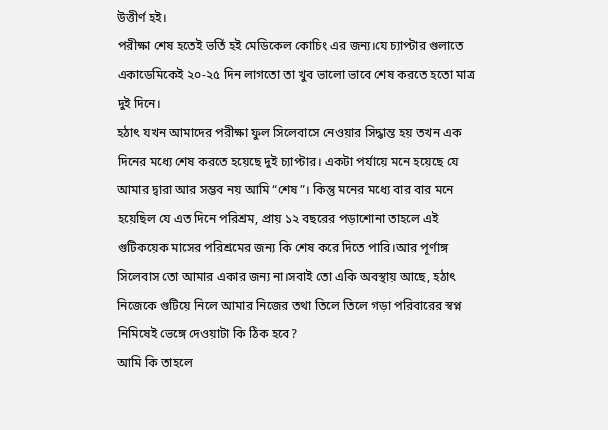উত্তীর্ণ হই।
পরীক্ষা শেষ হতেই ভর্তি হই মেডিকেল কোচিং এর জন্য।যে চ্যাপ্টার গুলাতে একাডেমিকেই ২০-২৫ দিন লাগতো তা খুব ভালো ভাবে শেষ করতে হতো মাত্র দুই দিনে।
হঠাৎ যখন আমাদের পরীক্ষা ফুল সিলেবাসে নেওয়ার সিদ্ধান্ত হয় তখন এক দিনের মধ্যে শেষ করতে হয়েছে দুই চ্যাপ্টার। একটা পর্যায়ে মনে হয়েছে যে আমার দ্বারা আর সম্ভব নয় আমি “শেষ”। কিন্তু মনের মধ্যে বার বার মনে হয়েছিল যে এত দিনে পরিশ্রম, প্রায় ১২ বছরের পড়াশোনা তাহলে এই গুটিকয়েক মাসের পরিশ্রমের জন্য কি শেষ করে দিতে পারি।আর পূর্ণাঙ্গ সিলেবাস তো আমার একার জন্য না।সবাই তো একি অবস্থায় আছে, হঠাৎ নিজেকে গুটিয়ে নিলে আমার নিজের তথা তিলে তিলে গড়া পরিবারের স্বপ্ন নিমিষেই ভেঙ্গে দেওয়াটা কি ঠিক হবে?
আমি কি তাহলে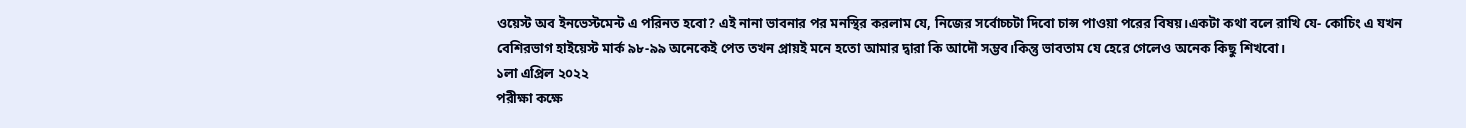ওয়েস্ট অব ইনভেস্টমেন্ট এ পরিনত হবো? এই নানা ভাবনার পর মনস্থির করলাম যে, নিজের সর্বোচ্চটা দিবো চান্স পাওয়া পরের বিষয়।একটা কথা বলে রাখি যে- কোচিং এ যখন বেশিরভাগ হাইয়েস্ট মার্ক ৯৮-৯৯ অনেকেই পেত তখন প্রায়ই মনে হতো আমার দ্বারা কি আদৌ সম্ভব।কিন্তু ভাবতাম যে হেরে গেলেও অনেক কিছু শিখবো।
১লা এপ্রিল ২০২২
পরীক্ষা কক্ষে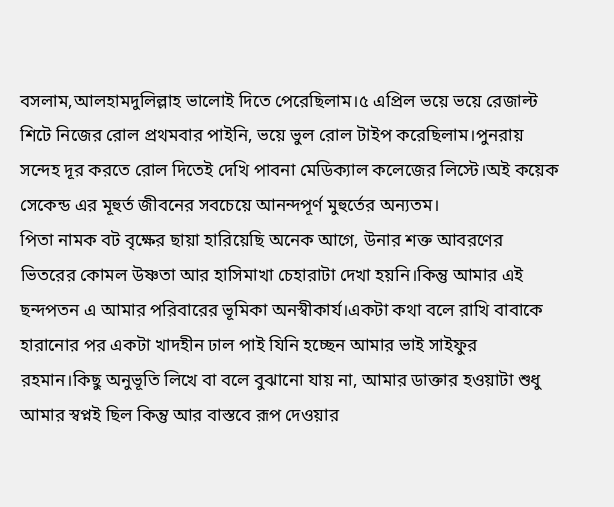বসলাম,আলহামদুলিল্লাহ ভালোই দিতে পেরেছিলাম।৫ এপ্রিল ভয়ে ভয়ে রেজাল্ট শিটে নিজের রোল প্রথমবার পাইনি, ভয়ে ভুল রোল টাইপ করেছিলাম।পুনরায় সন্দেহ দূর করতে রোল দিতেই দেখি পাবনা মেডিক্যাল কলেজের লিস্টে।অই কয়েক সেকেন্ড এর মূহুর্ত জীবনের সবচেয়ে আনন্দপূর্ণ মুহুর্তের অন্যতম।
পিতা নামক বট বৃক্ষের ছায়া হারিয়েছি অনেক আগে, উনার শক্ত আবরণের ভিতরের কোমল উষ্ণতা আর হাসিমাখা চেহারাটা দেখা হয়নি।কিন্তু আমার এই ছন্দপতন এ আমার পরিবারের ভূমিকা অনস্বীকার্য।একটা কথা বলে রাখি বাবাকে হারানোর পর একটা খাদহীন ঢাল পাই যিনি হচ্ছেন আমার ভাই সাইফুর রহমান।কিছু অনুভূতি লিখে বা বলে বুঝানো যায় না, আমার ডাক্তার হওয়াটা শুধু আমার স্বপ্নই ছিল কিন্তু আর বাস্তবে রূপ দেওয়ার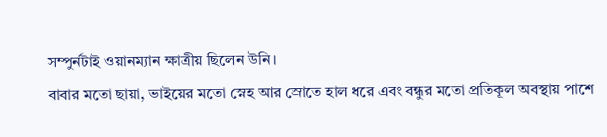সম্পুর্নটাই ওয়ানম্যান ক্ষাত্রীয় ছিলেন উনি।
বাবার মতো ছায়া, ভাইয়ের মতো স্নেহ আর স্রোতে হাল ধরে এবং বন্ধুর মতো প্রতিকূল অবস্থায় পাশে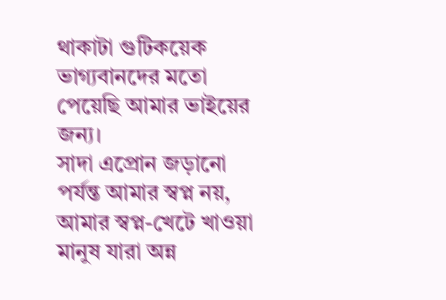থাকাটা গুটিকয়েক ভাগ্যবানদের মতো পেয়েছি আমার ভাইয়ের জন্য।
সাদা এপ্রোন জড়ানো পর্যন্ত আমার স্বপ্ন নয়, আমার স্বপ্ন-খেটে খাওয়া মানুষ যারা অন্ন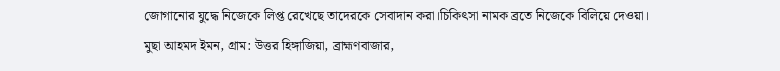জোগানোর যুদ্ধে নিজেকে লিপ্ত রেখেছে তাদেরকে সেবাদান করা।চিকিৎসা নামক ব্রতে নিজেকে বিলিয়ে দেওয়া।
মুছা আহমদ ইমন, গ্রাম: উত্তর হিঙ্গাজিয়া, ব্রাহ্মণবাজার,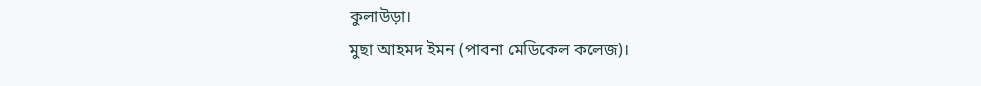কুলাউড়া।
মুছা আহমদ ইমন (পাবনা মেডিকেল কলেজ)।